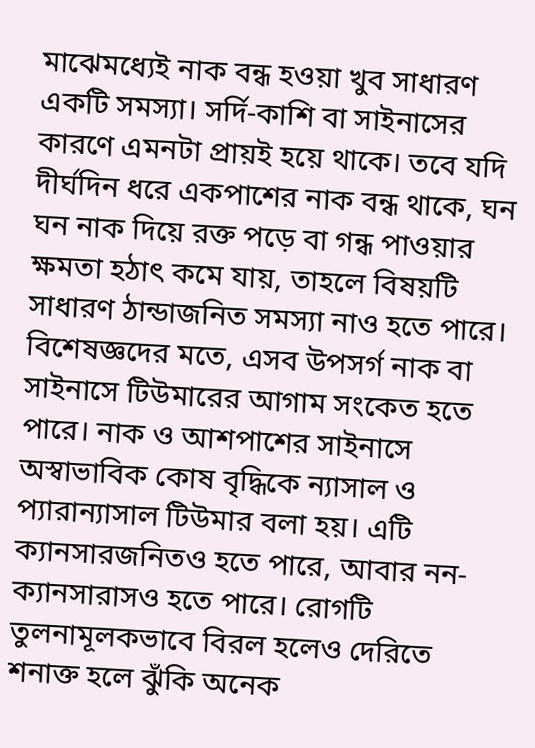মাঝেমধ্যেই নাক বন্ধ হওয়া খুব সাধারণ একটি সমস্যা। সর্দি-কাশি বা সাইনাসের কারণে এমনটা প্রায়ই হয়ে থাকে। তবে যদি দীর্ঘদিন ধরে একপাশের নাক বন্ধ থাকে, ঘন ঘন নাক দিয়ে রক্ত পড়ে বা গন্ধ পাওয়ার ক্ষমতা হঠাৎ কমে যায়, তাহলে বিষয়টি সাধারণ ঠান্ডাজনিত সমস্যা নাও হতে পারে।
বিশেষজ্ঞদের মতে, এসব উপসর্গ নাক বা সাইনাসে টিউমারের আগাম সংকেত হতে পারে। নাক ও আশপাশের সাইনাসে অস্বাভাবিক কোষ বৃদ্ধিকে ন্যাসাল ও প্যারান্যাসাল টিউমার বলা হয়। এটি ক্যানসারজনিতও হতে পারে, আবার নন-ক্যানসারাসও হতে পারে। রোগটি তুলনামূলকভাবে বিরল হলেও দেরিতে শনাক্ত হলে ঝুঁকি অনেক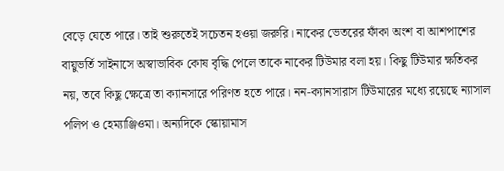বেড়ে যেতে পারে। তাই শুরুতেই সচেতন হওয়া জরুরি। নাকের ভেতরের ফাঁকা অংশ বা আশপাশের বায়ুভর্তি সাইনাসে অস্বাভাবিক কোষ বৃদ্ধি পেলে তাকে নাকের টিউমার বলা হয়। কিছু টিউমার ক্ষতিকর নয়, তবে কিছু ক্ষেত্রে তা ক্যানসারে পরিণত হতে পারে। নন-ক্যানসারাস টিউমারের মধ্যে রয়েছে ন্যাসাল পলিপ ও হেম্যাঞ্জিওমা। অন্যদিকে স্কোয়ামাস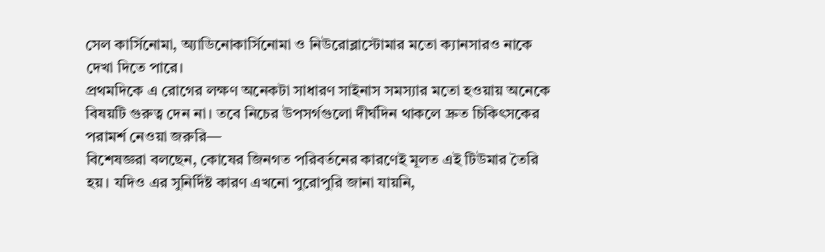সেল কার্সিনোমা, অ্যাডিনোকার্সিনোমা ও নিউরোব্লাস্টোমার মতো ক্যানসারও নাকে দেখা দিতে পারে।
প্রথমদিকে এ রোগের লক্ষণ অনেকটা সাধারণ সাইনাস সমস্যার মতো হওয়ায় অনেকে বিষয়টি গুরুত্ব দেন না। তবে নিচের উপসর্গগুলো দীর্ঘদিন থাকলে দ্রুত চিকিৎসকের পরামর্শ নেওয়া জরুরি—
বিশেষজ্ঞরা বলছেন, কোষের জিনগত পরিবর্তনের কারণেই মূলত এই টিউমার তৈরি হয়। যদিও এর সুনির্দিষ্ট কারণ এখনো পুরোপুরি জানা যায়নি,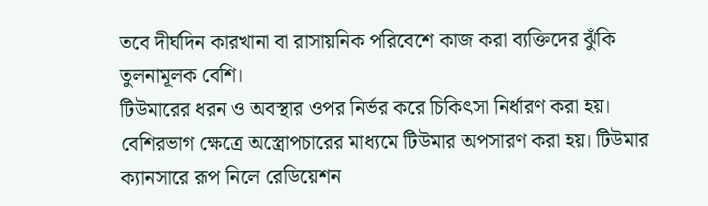তবে দীর্ঘদিন কারখানা বা রাসায়নিক পরিবেশে কাজ করা ব্যক্তিদের ঝুঁকি তুলনামূলক বেশি।
টিউমারের ধরন ও অবস্থার ওপর নির্ভর করে চিকিৎসা নির্ধারণ করা হয়। বেশিরভাগ ক্ষেত্রে অস্ত্রোপচারের মাধ্যমে টিউমার অপসারণ করা হয়। টিউমার ক্যানসারে রূপ নিলে রেডিয়েশন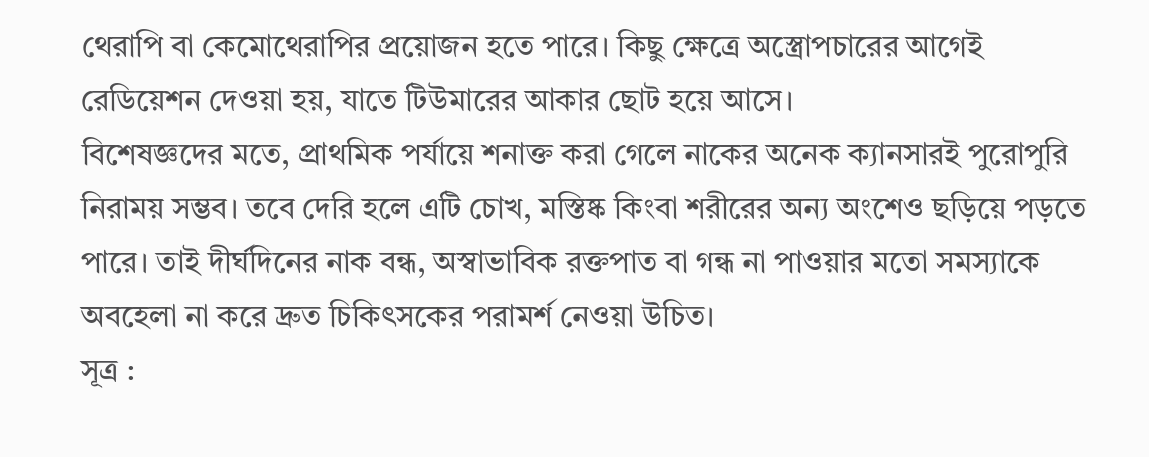থেরাপি বা কেমোথেরাপির প্রয়োজন হতে পারে। কিছু ক্ষেত্রে অস্ত্রোপচারের আগেই রেডিয়েশন দেওয়া হয়, যাতে টিউমারের আকার ছোট হয়ে আসে।
বিশেষজ্ঞদের মতে, প্রাথমিক পর্যায়ে শনাক্ত করা গেলে নাকের অনেক ক্যানসারই পুরোপুরি নিরাময় সম্ভব। তবে দেরি হলে এটি চোখ, মস্তিষ্ক কিংবা শরীরের অন্য অংশেও ছড়িয়ে পড়তে পারে। তাই দীর্ঘদিনের নাক বন্ধ, অস্বাভাবিক রক্তপাত বা গন্ধ না পাওয়ার মতো সমস্যাকে অবহেলা না করে দ্রুত চিকিৎসকের পরামর্শ নেওয়া উচিত।
সূত্র :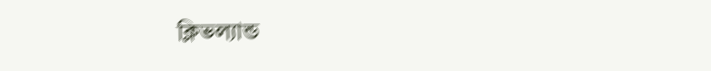ক্লিভল্যান্ড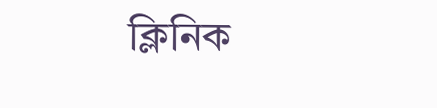ক্লিনিক